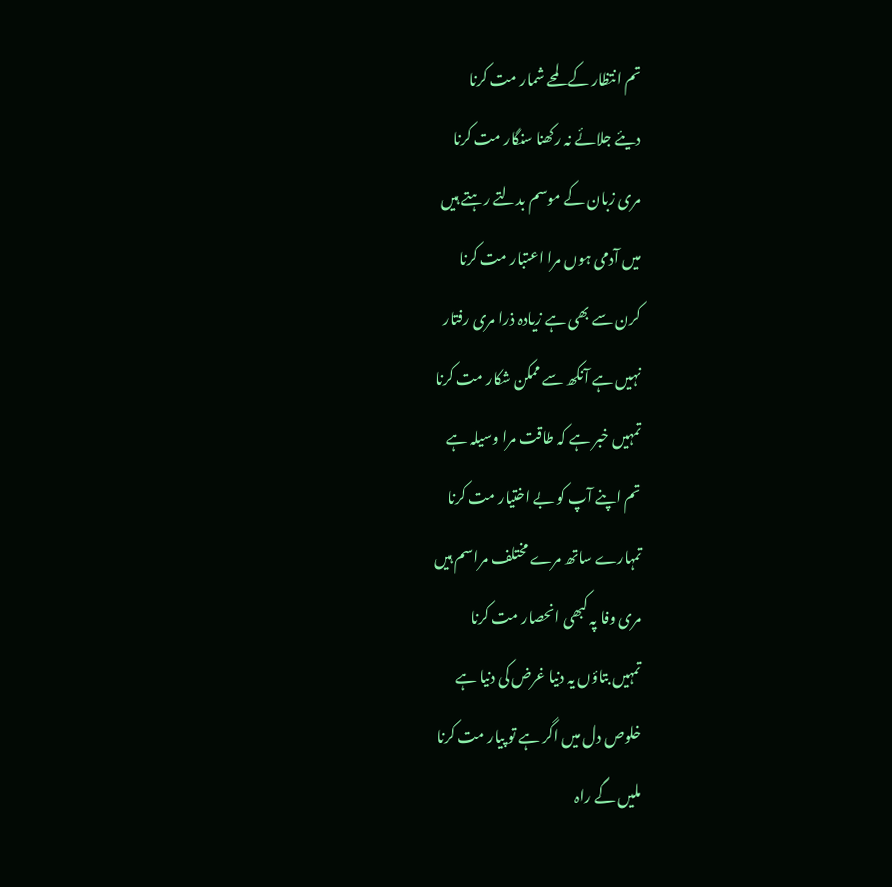تم انتظار کے لمحے شمار مت کرنا
دیئے جلائے نہ رکھنا سنگار مت کرنا
مری زبان کے موسم بدلتے رہتے ہیں
میں آدمی ہوں مرا اعتبار مت کرنا
کرن سے بھی ہے زیادہ ذرا مری رفتار
نہیں ہے آنکھ سے ممکن شکار مت کرنا
تمہیں خبر ہے کہ طاقت مرا وسیلہ ہے
تم اپنے آپ کو بے اختیار مت کرنا
تمہارے ساتھ مرے مختلف مراسم ہیں
مری وفا پہ کبھی انحصار مت کرنا
تمہیں بتاؤں یہ دنیا غرض کی دنیا ہے
خلوص دل میں اگر ہے تو پیار مت کرنا
ملیں گے راہ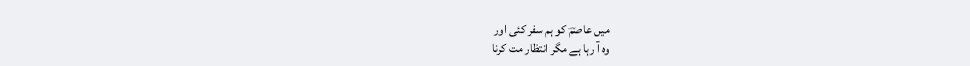میں عاصمؔ کو ہم سفر کئی اور
وہ آ رہا ہے مگر انتظار مت کرنا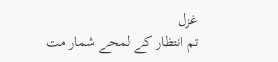غزل
تم انتظار کے لمحے شمار مت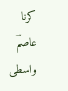کرنا
عاصمؔ واسطی